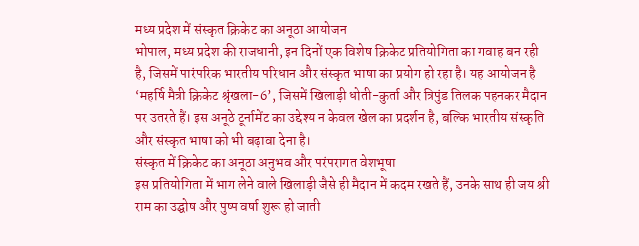मध्य प्रदेश में संस्कृत क्रिकेट का अनूठा आयोजन
भोपाल, मध्य प्रदेश की राजधानी, इन दिनों एक विशेष क्रिकेट प्रतियोगिता का गवाह बन रही है, जिसमें पारंपरिक भारतीय परिधान और संस्कृत भाषा का प्रयोग हो रहा है। यह आयोजन है ‘महर्षि मैत्री क्रिकेट श्रृंखला-6’, जिसमें खिलाड़ी धोती-कुर्ता और त्रिपुंड तिलक पहनकर मैदान पर उतरते हैं। इस अनूठे टूर्नामेंट का उद्देश्य न केवल खेल का प्रदर्शन है, बल्कि भारतीय संस्कृति और संस्कृत भाषा को भी बढ़ावा देना है।
संस्कृत में क्रिकेट का अनूठा अनुभव और परंपरागत वेशभूषा
इस प्रतियोगिता में भाग लेने वाले खिलाड़ी जैसे ही मैदान में कदम रखते हैं, उनके साथ ही जय श्री राम का उद्घोष और पुष्प वर्षा शुरू हो जाती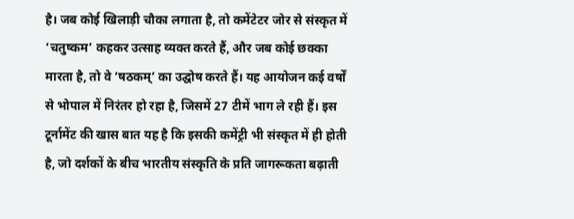है। जब कोई खिलाड़ी चौका लगाता है, तो कमेंटेटर जोर से संस्कृत में ‘चतुष्कम’ कहकर उत्साह व्यक्त करते हैं, और जब कोई छक्का मारता है, तो वे ‘षठकम्’ का उद्घोष करते हैं। यह आयोजन कई वर्षों से भोपाल में निरंतर हो रहा है, जिसमें 27 टीमें भाग ले रही हैं। इस टूर्नामेंट की खास बात यह है कि इसकी कमेंट्री भी संस्कृत में ही होती है, जो दर्शकों के बीच भारतीय संस्कृति के प्रति जागरूकता बढ़ाती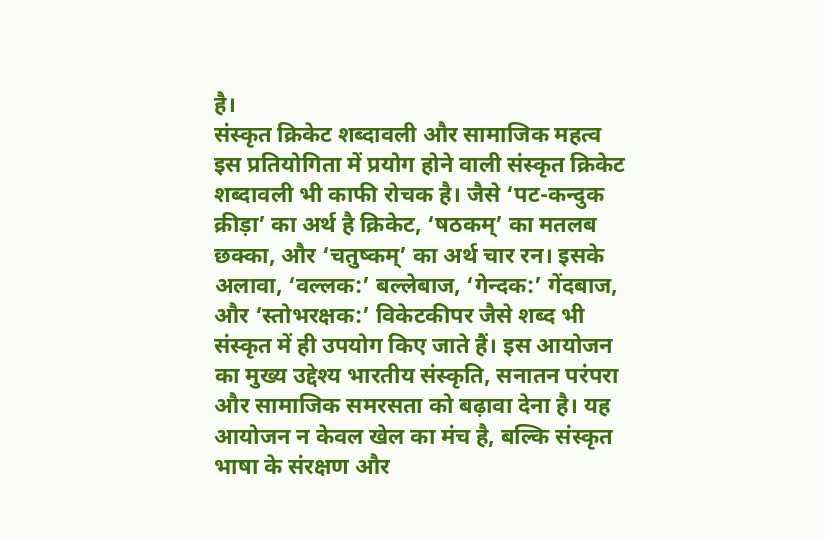है।
संस्कृत क्रिकेट शब्दावली और सामाजिक महत्व
इस प्रतियोगिता में प्रयोग होने वाली संस्कृत क्रिकेट शब्दावली भी काफी रोचक है। जैसे ‘पट-कन्दुक क्रीड़ा’ का अर्थ है क्रिकेट, ‘षठकम्’ का मतलब छक्का, और ‘चतुष्कम्’ का अर्थ चार रन। इसके अलावा, ‘वल्लक:’ बल्लेबाज, ‘गेन्दक:’ गेंदबाज, और ‘स्तोभरक्षक:’ विकेटकीपर जैसे शब्द भी संस्कृत में ही उपयोग किए जाते हैं। इस आयोजन का मुख्य उद्देश्य भारतीय संस्कृति, सनातन परंपरा और सामाजिक समरसता को बढ़ावा देना है। यह आयोजन न केवल खेल का मंच है, बल्कि संस्कृत भाषा के संरक्षण और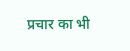प्रचार का भी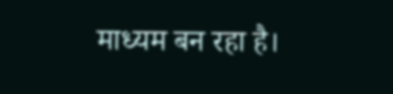माध्यम बन रहा है।